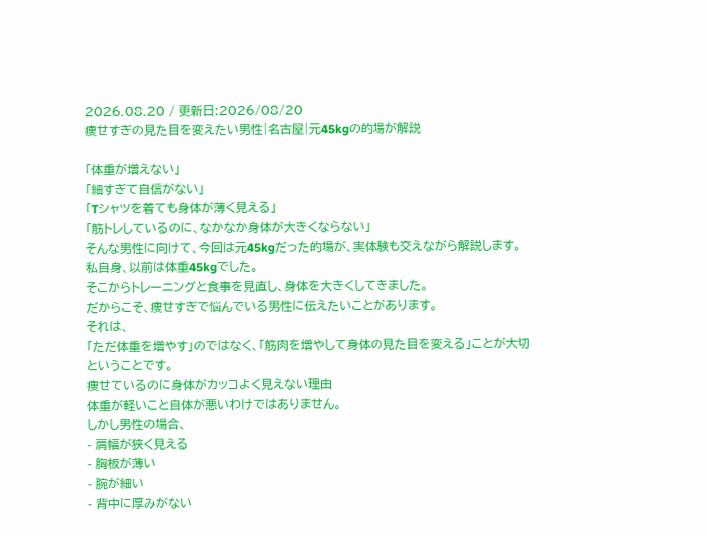2026.08.20 / 更新日:2026/08/20
痩せすぎの見た目を変えたい男性|名古屋|元45kgの的場が解説

「体重が増えない」
「細すぎて自信がない」
「Tシャツを着ても身体が薄く見える」
「筋トレしているのに、なかなか身体が大きくならない」
そんな男性に向けて、今回は元45kgだった的場が、実体験も交えながら解説します。
私自身、以前は体重45kgでした。
そこからトレーニングと食事を見直し、身体を大きくしてきました。
だからこそ、痩せすぎで悩んでいる男性に伝えたいことがあります。
それは、
「ただ体重を増やす」のではなく、「筋肉を増やして身体の見た目を変える」ことが大切
ということです。
痩せているのに身体がカッコよく見えない理由
体重が軽いこと自体が悪いわけではありません。
しかし男性の場合、
- 肩幅が狭く見える
- 胸板が薄い
- 腕が細い
- 背中に厚みがない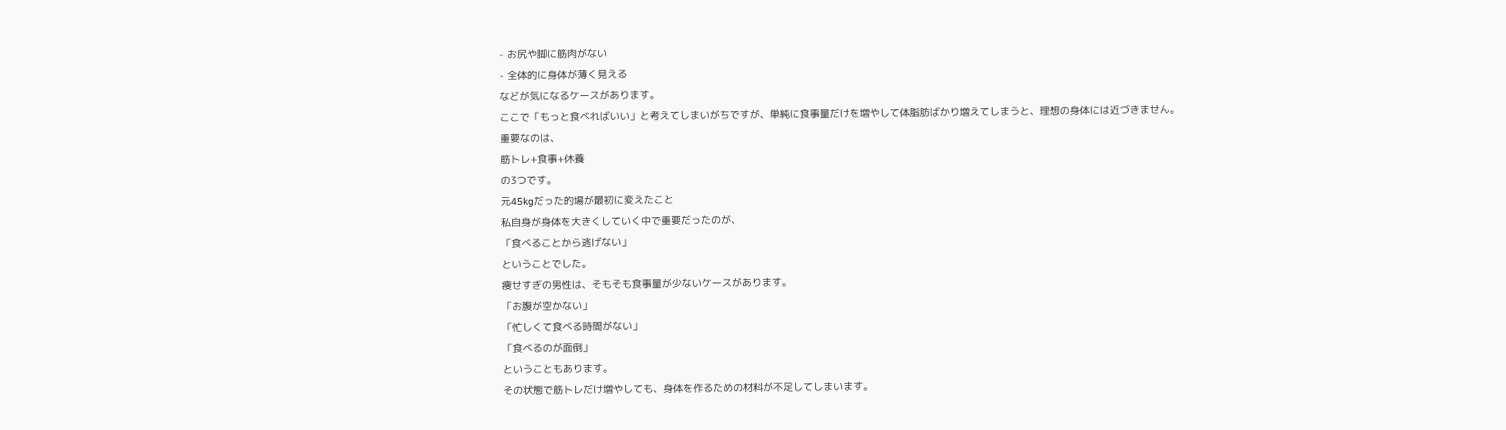- お尻や脚に筋肉がない
- 全体的に身体が薄く見える
などが気になるケースがあります。
ここで「もっと食べればいい」と考えてしまいがちですが、単純に食事量だけを増やして体脂肪ばかり増えてしまうと、理想の身体には近づきません。
重要なのは、
筋トレ+食事+休養
の3つです。
元45kgだった的場が最初に変えたこと
私自身が身体を大きくしていく中で重要だったのが、
「食べることから逃げない」
ということでした。
痩せすぎの男性は、そもそも食事量が少ないケースがあります。
「お腹が空かない」
「忙しくて食べる時間がない」
「食べるのが面倒」
ということもあります。
その状態で筋トレだけ増やしても、身体を作るための材料が不足してしまいます。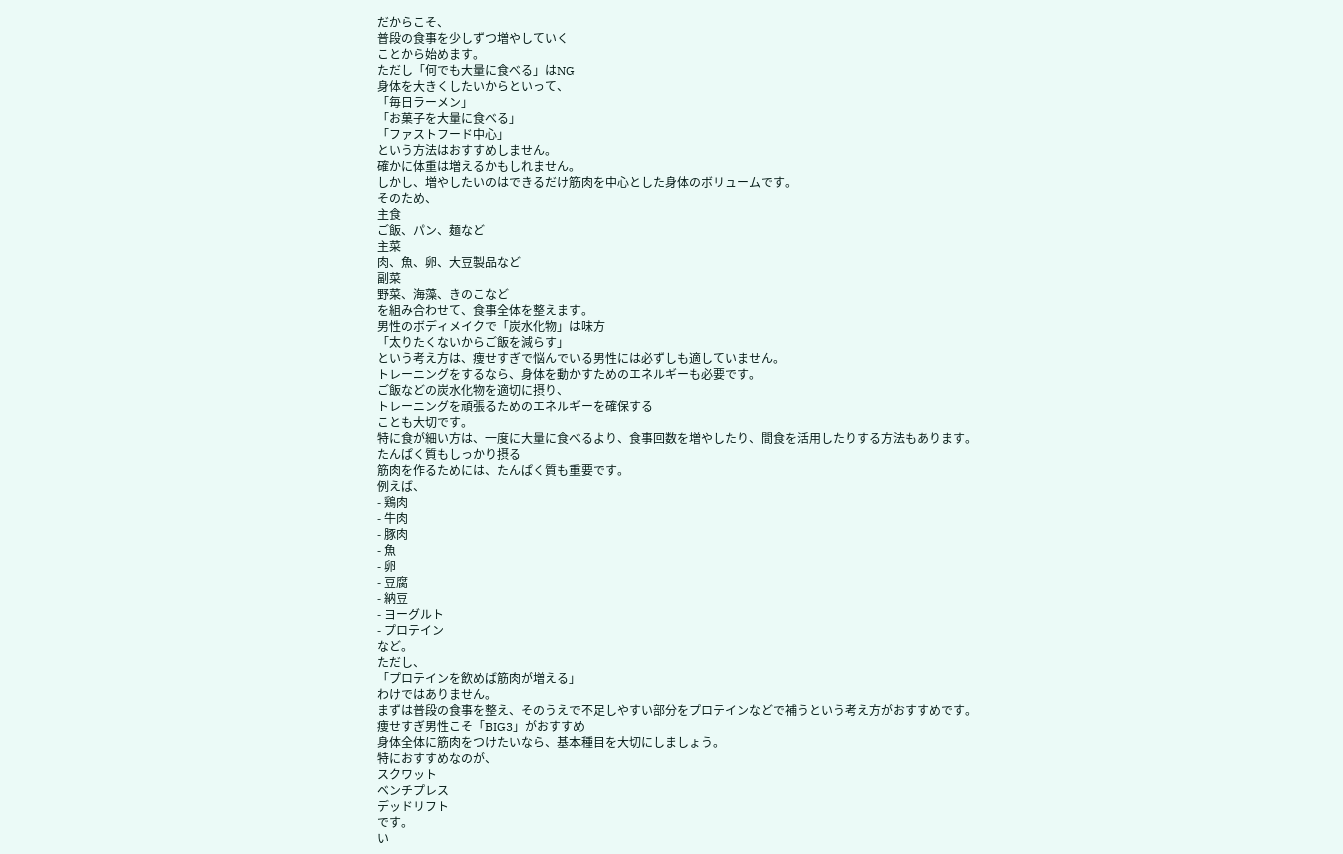だからこそ、
普段の食事を少しずつ増やしていく
ことから始めます。
ただし「何でも大量に食べる」はNG
身体を大きくしたいからといって、
「毎日ラーメン」
「お菓子を大量に食べる」
「ファストフード中心」
という方法はおすすめしません。
確かに体重は増えるかもしれません。
しかし、増やしたいのはできるだけ筋肉を中心とした身体のボリュームです。
そのため、
主食
ご飯、パン、麺など
主菜
肉、魚、卵、大豆製品など
副菜
野菜、海藻、きのこなど
を組み合わせて、食事全体を整えます。
男性のボディメイクで「炭水化物」は味方
「太りたくないからご飯を減らす」
という考え方は、痩せすぎで悩んでいる男性には必ずしも適していません。
トレーニングをするなら、身体を動かすためのエネルギーも必要です。
ご飯などの炭水化物を適切に摂り、
トレーニングを頑張るためのエネルギーを確保する
ことも大切です。
特に食が細い方は、一度に大量に食べるより、食事回数を増やしたり、間食を活用したりする方法もあります。
たんぱく質もしっかり摂る
筋肉を作るためには、たんぱく質も重要です。
例えば、
- 鶏肉
- 牛肉
- 豚肉
- 魚
- 卵
- 豆腐
- 納豆
- ヨーグルト
- プロテイン
など。
ただし、
「プロテインを飲めば筋肉が増える」
わけではありません。
まずは普段の食事を整え、そのうえで不足しやすい部分をプロテインなどで補うという考え方がおすすめです。
痩せすぎ男性こそ「BIG3」がおすすめ
身体全体に筋肉をつけたいなら、基本種目を大切にしましょう。
特におすすめなのが、
スクワット
ベンチプレス
デッドリフト
です。
い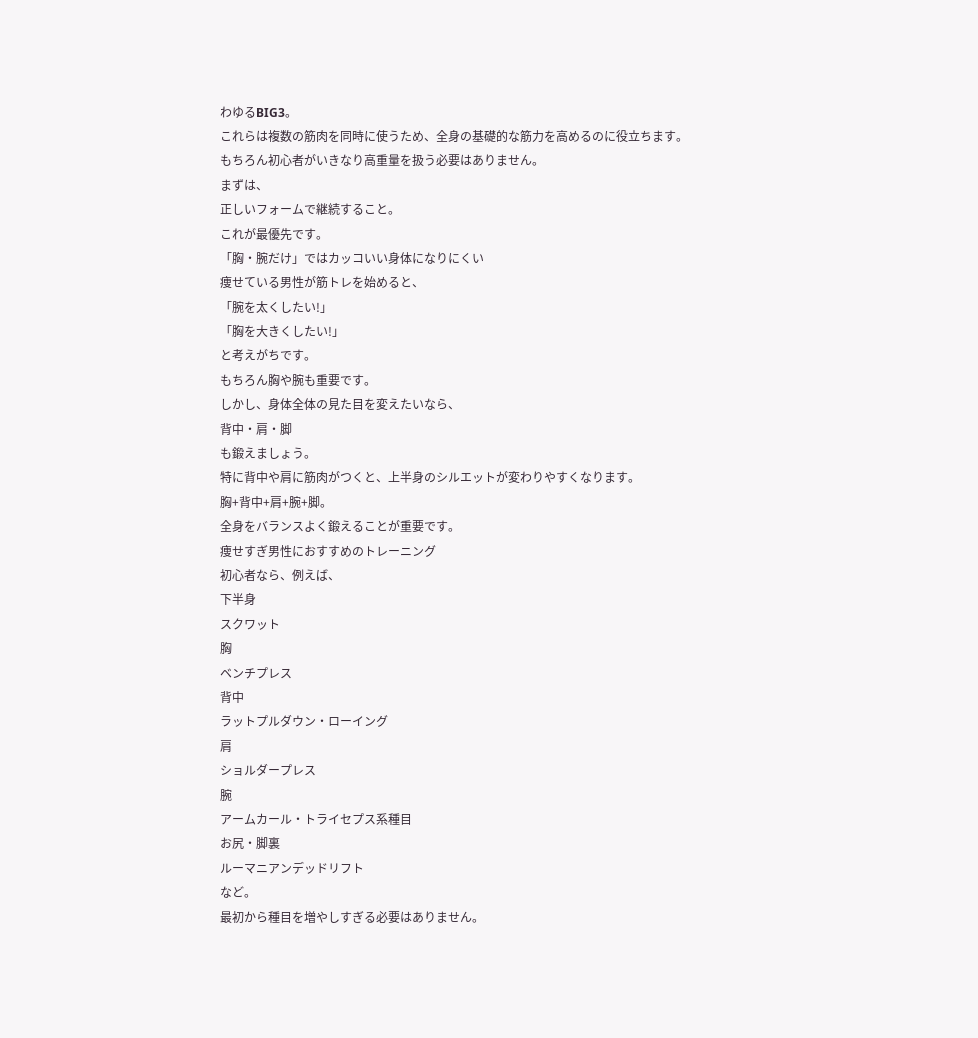わゆるBIG3。
これらは複数の筋肉を同時に使うため、全身の基礎的な筋力を高めるのに役立ちます。
もちろん初心者がいきなり高重量を扱う必要はありません。
まずは、
正しいフォームで継続すること。
これが最優先です。
「胸・腕だけ」ではカッコいい身体になりにくい
痩せている男性が筋トレを始めると、
「腕を太くしたい!」
「胸を大きくしたい!」
と考えがちです。
もちろん胸や腕も重要です。
しかし、身体全体の見た目を変えたいなら、
背中・肩・脚
も鍛えましょう。
特に背中や肩に筋肉がつくと、上半身のシルエットが変わりやすくなります。
胸+背中+肩+腕+脚。
全身をバランスよく鍛えることが重要です。
痩せすぎ男性におすすめのトレーニング
初心者なら、例えば、
下半身
スクワット
胸
ベンチプレス
背中
ラットプルダウン・ローイング
肩
ショルダープレス
腕
アームカール・トライセプス系種目
お尻・脚裏
ルーマニアンデッドリフト
など。
最初から種目を増やしすぎる必要はありません。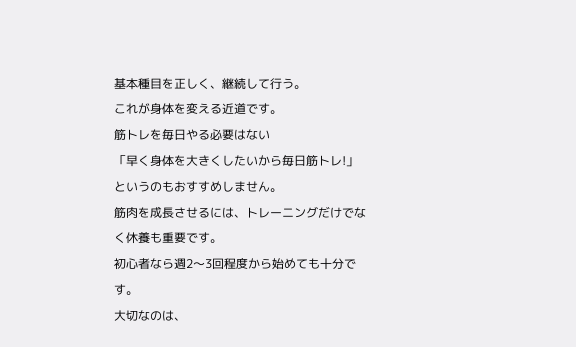基本種目を正しく、継続して行う。
これが身体を変える近道です。
筋トレを毎日やる必要はない
「早く身体を大きくしたいから毎日筋トレ!」
というのもおすすめしません。
筋肉を成長させるには、トレーニングだけでなく休養も重要です。
初心者なら週2〜3回程度から始めても十分です。
大切なのは、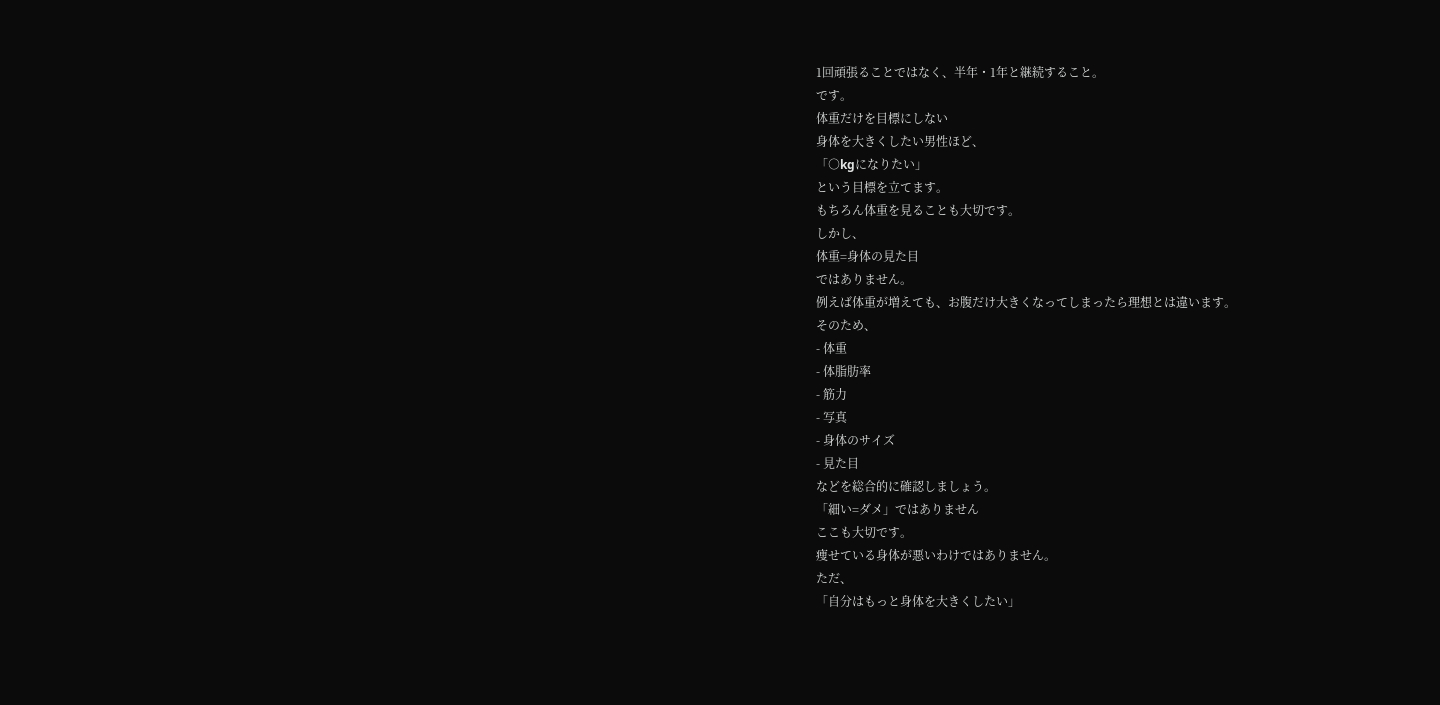1回頑張ることではなく、半年・1年と継続すること。
です。
体重だけを目標にしない
身体を大きくしたい男性ほど、
「○kgになりたい」
という目標を立てます。
もちろん体重を見ることも大切です。
しかし、
体重=身体の見た目
ではありません。
例えば体重が増えても、お腹だけ大きくなってしまったら理想とは違います。
そのため、
- 体重
- 体脂肪率
- 筋力
- 写真
- 身体のサイズ
- 見た目
などを総合的に確認しましょう。
「細い=ダメ」ではありません
ここも大切です。
痩せている身体が悪いわけではありません。
ただ、
「自分はもっと身体を大きくしたい」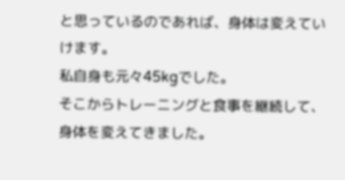と思っているのであれば、身体は変えていけます。
私自身も元々45kgでした。
そこからトレーニングと食事を継続して、身体を変えてきました。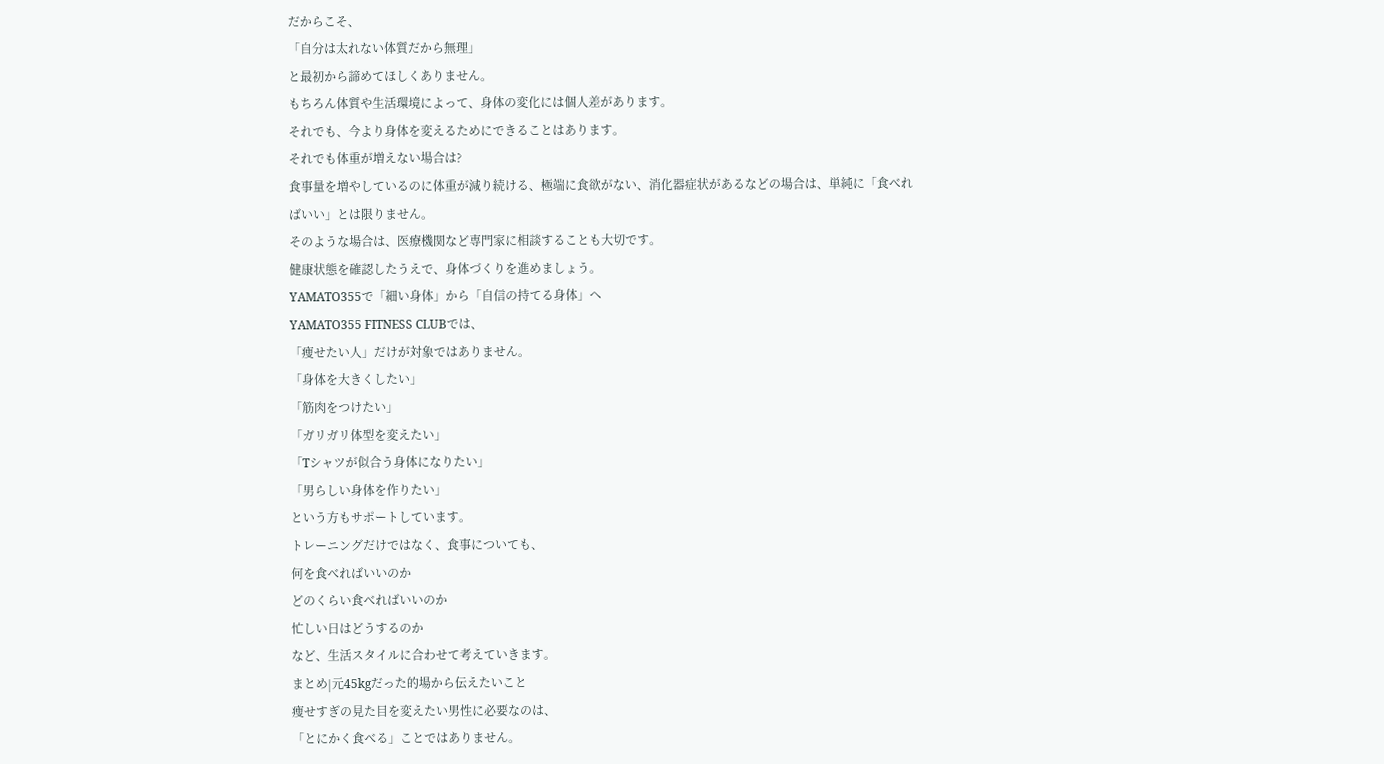だからこそ、
「自分は太れない体質だから無理」
と最初から諦めてほしくありません。
もちろん体質や生活環境によって、身体の変化には個人差があります。
それでも、今より身体を変えるためにできることはあります。
それでも体重が増えない場合は?
食事量を増やしているのに体重が減り続ける、極端に食欲がない、消化器症状があるなどの場合は、単純に「食べればいい」とは限りません。
そのような場合は、医療機関など専門家に相談することも大切です。
健康状態を確認したうえで、身体づくりを進めましょう。
YAMATO355で「細い身体」から「自信の持てる身体」へ
YAMATO355 FITNESS CLUBでは、
「痩せたい人」だけが対象ではありません。
「身体を大きくしたい」
「筋肉をつけたい」
「ガリガリ体型を変えたい」
「Tシャツが似合う身体になりたい」
「男らしい身体を作りたい」
という方もサポートしています。
トレーニングだけではなく、食事についても、
何を食べればいいのか
どのくらい食べればいいのか
忙しい日はどうするのか
など、生活スタイルに合わせて考えていきます。
まとめ|元45kgだった的場から伝えたいこと
痩せすぎの見た目を変えたい男性に必要なのは、
「とにかく食べる」ことではありません。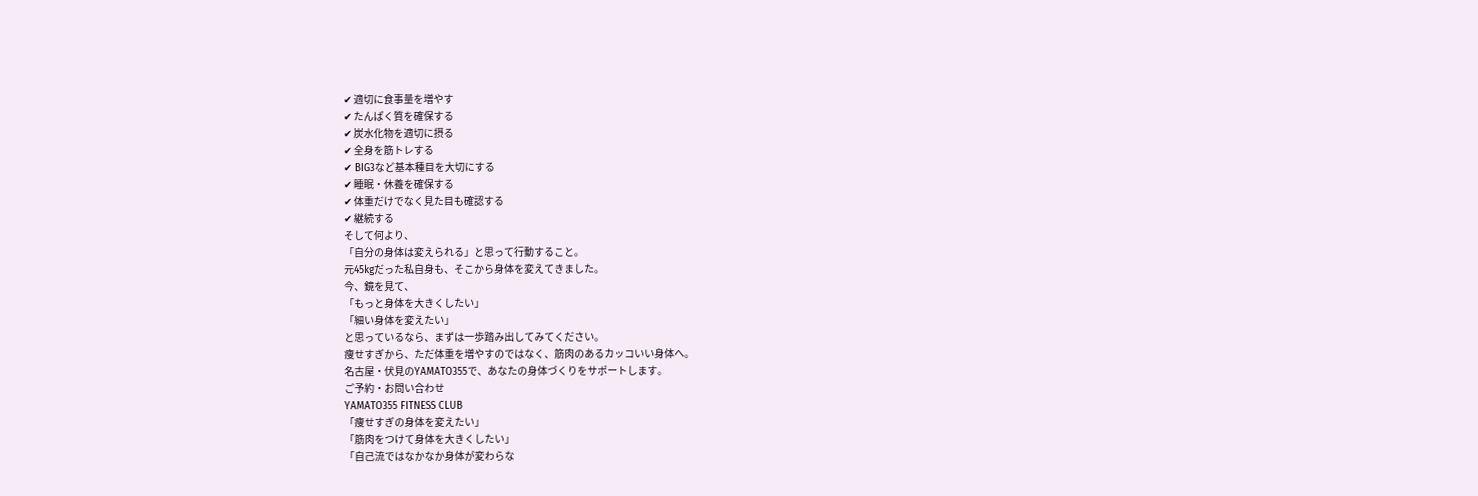✔ 適切に食事量を増やす
✔ たんぱく質を確保する
✔ 炭水化物を適切に摂る
✔ 全身を筋トレする
✔ BIG3など基本種目を大切にする
✔ 睡眠・休養を確保する
✔ 体重だけでなく見た目も確認する
✔ 継続する
そして何より、
「自分の身体は変えられる」と思って行動すること。
元45kgだった私自身も、そこから身体を変えてきました。
今、鏡を見て、
「もっと身体を大きくしたい」
「細い身体を変えたい」
と思っているなら、まずは一歩踏み出してみてください。
痩せすぎから、ただ体重を増やすのではなく、筋肉のあるカッコいい身体へ。
名古屋・伏見のYAMATO355で、あなたの身体づくりをサポートします。
ご予約・お問い合わせ
YAMATO355 FITNESS CLUB
「痩せすぎの身体を変えたい」
「筋肉をつけて身体を大きくしたい」
「自己流ではなかなか身体が変わらな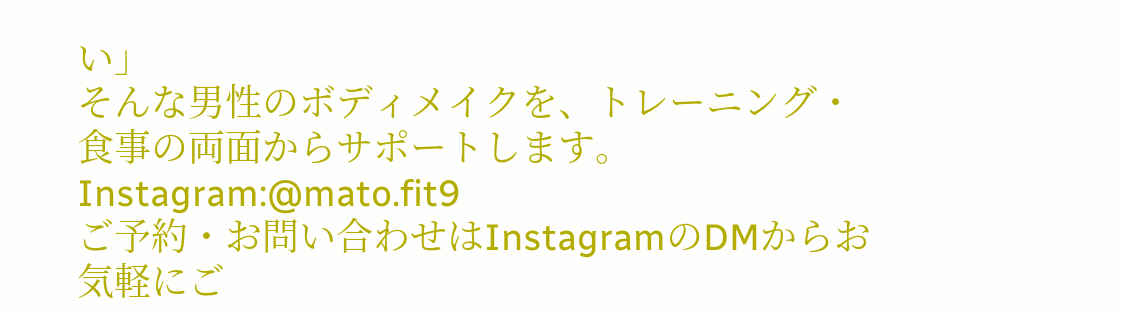い」
そんな男性のボディメイクを、トレーニング・食事の両面からサポートします。
Instagram:@mato.fit9
ご予約・お問い合わせはInstagramのDMからお気軽にご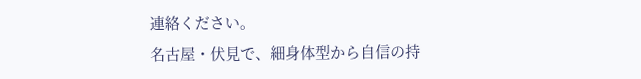連絡ください。
名古屋・伏見で、細身体型から自信の持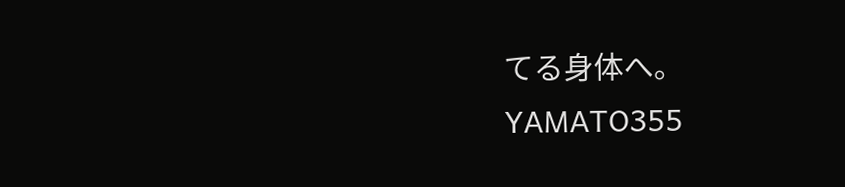てる身体へ。
YAMATO355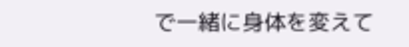で一緒に身体を変えて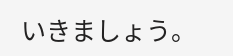いきましょう。